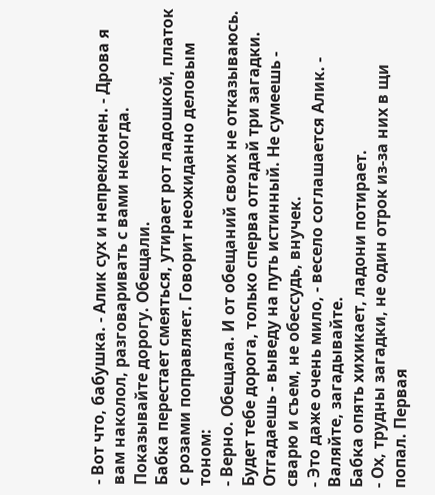- Вот что, бабушка. - Алик сух и непреклонен. - Дрова я вам наколол, разговаривать с вами некогда. Показывайте дорогу. Обещали.
Бабка перестает смеяться, утирает рот ладошкой, платок с розами поправляет. Говорит неожиданно деловым тоном:
- Верно. Обещала. И от обещаний своих не отказываюсь. Будет тебе дорога, только сперва отгадай три загадки. Отгадаешь - выведу на путь истинный. Не сумеешь - сварю и съем, не обессудь, внучек.
- Это даже очень мило, - весело соглашается Алик. - Валяйте, загадывайте.
Бабка опять хихикает, ладони потирает.
- Ох, трудны загадки, не один отрок из-за них в щи попал. Первая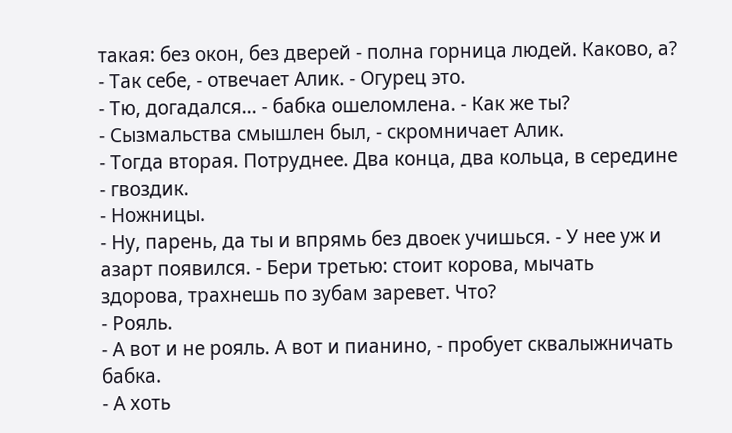такая: без окон, без дверей - полна горница людей. Каково, а?
- Так себе, - отвечает Алик. - Огурец это.
- Тю, догадался... - бабка ошеломлена. - Как же ты?
- Сызмальства смышлен был, - скромничает Алик.
- Тогда вторая. Потруднее. Два конца, два кольца, в середине - гвоздик.
- Ножницы.
- Ну, парень, да ты и впрямь без двоек учишься. - У нее уж и азарт появился. - Бери третью: стоит корова, мычать здорова, трахнешь по зубам заревет. Что?
- Рояль.
- А вот и не рояль. А вот и пианино, - пробует сквалыжничать бабка.
- А хоть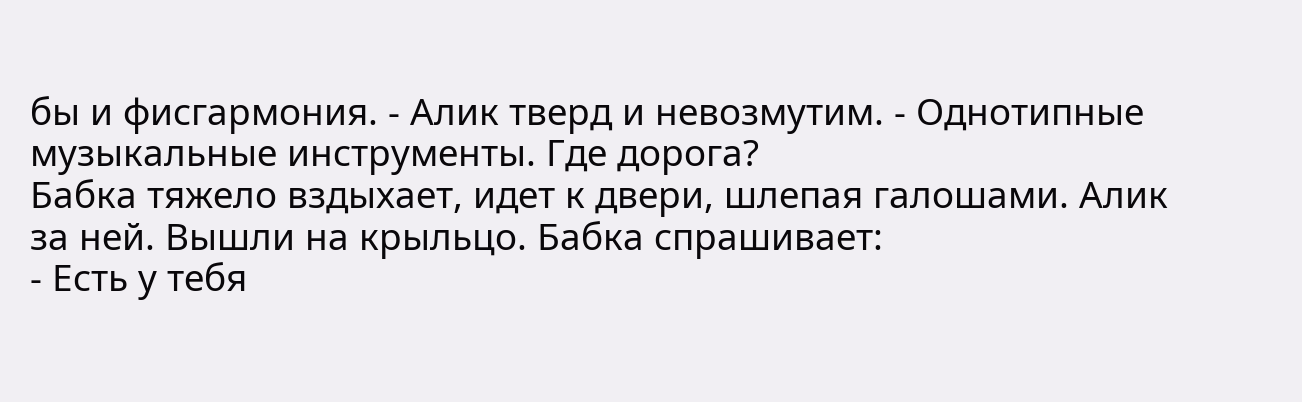бы и фисгармония. - Алик тверд и невозмутим. - Однотипные музыкальные инструменты. Где дорога?
Бабка тяжело вздыхает, идет к двери, шлепая галошами. Алик за ней. Вышли на крыльцо. Бабка спрашивает:
- Есть у тебя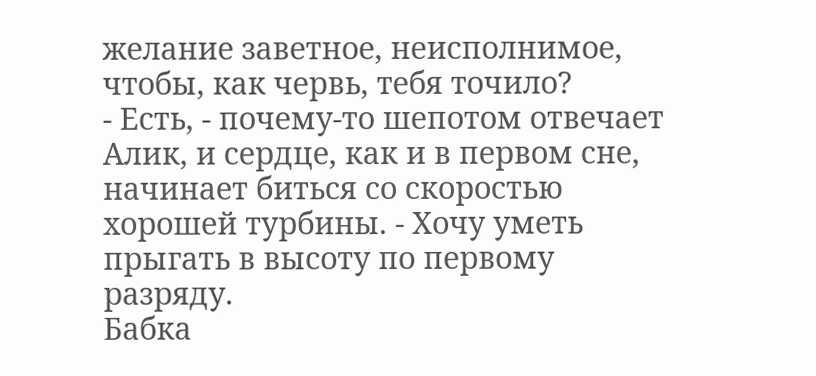желание заветное, неисполнимое, чтобы, как червь, тебя точило?
- Есть, - почему-то шепотом отвечает Алик, и сердце, как и в первом сне, начинает биться со скоростью хорошей турбины. - Хочу уметь прыгать в высоту по первому разряду.
Бабка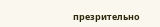презрительно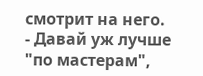смотрит на него.
- Давай уж лучше "по мастерам",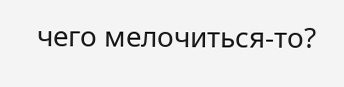чего мелочиться-то?